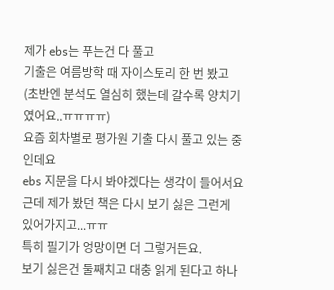제가 ebs는 푸는건 다 풀고
기출은 여름방학 때 자이스토리 한 번 봤고 (초반엔 분석도 열심히 했는데 갈수록 양치기였어요..ㅠㅠㅠㅠ)
요즘 회차별로 평가원 기출 다시 풀고 있는 중인데요
ebs 지문을 다시 봐야겠다는 생각이 들어서요
근데 제가 봤던 책은 다시 보기 싫은 그런게 있어가지고...ㅠㅠ
특히 필기가 엉망이면 더 그렇거든요.
보기 싫은건 둘째치고 대충 읽게 된다고 하나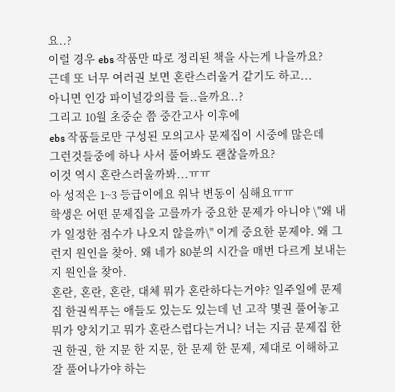요..?
이럴 경우 ebs 작품만 따로 정리된 책을 사는게 나을까요?
근데 또 너무 여러권 보면 혼란스러울거 같기도 하고...
아니면 인강 파이널강의를 들..을까요..?
그리고 10월 초중순 쯤 중간고사 이후에
ebs 작품들로만 구성된 모의고사 문제집이 시중에 많은데
그런것들중에 하나 사서 풀어봐도 괜찮을까요?
이것 역시 혼란스러울까봐...ㅠㅠ
아 성적은 1~3 등급이에요 워낙 변동이 심해요ㅠㅠ
학생은 어떤 문제집을 고를까가 중요한 문제가 아니야 \"왜 내가 일정한 점수가 나오지 않을까\" 이게 중요한 문제야. 왜 그런지 원인을 찾아. 왜 네가 80분의 시간을 매번 다르게 보내는지 원인을 찾아.
혼란, 혼란, 혼란, 대체 뭐가 혼란하다는거야? 일주일에 문제집 한권씩푸는 애들도 있는도 있는데 넌 고작 몇권 풀어놓고 뭐가 양치기고 뭐가 혼란스럽다는거니? 너는 지금 문제집 한권 한권, 한 지문 한 지문, 한 문제 한 문제, 제대로 이해하고 잘 풀어나가야 하는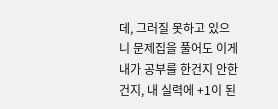데, 그러질 못하고 있으니 문제집을 풀어도 이게 내가 공부를 한건지 안한건지, 내 실력에 +1이 된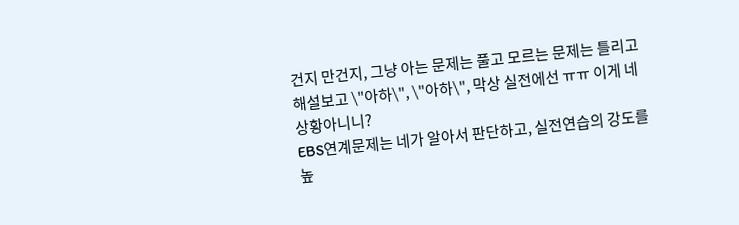건지 만건지, 그냥 아는 문제는 풀고 모르는 문제는 틀리고 해설보고 \"아하\", \"아하\", 막상 실전에선 ㅠㅠ 이게 네 상황아니니?
EBS연계문제는 네가 알아서 판단하고, 실전연습의 강도를 높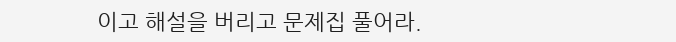이고 해설을 버리고 문제집 풀어라.